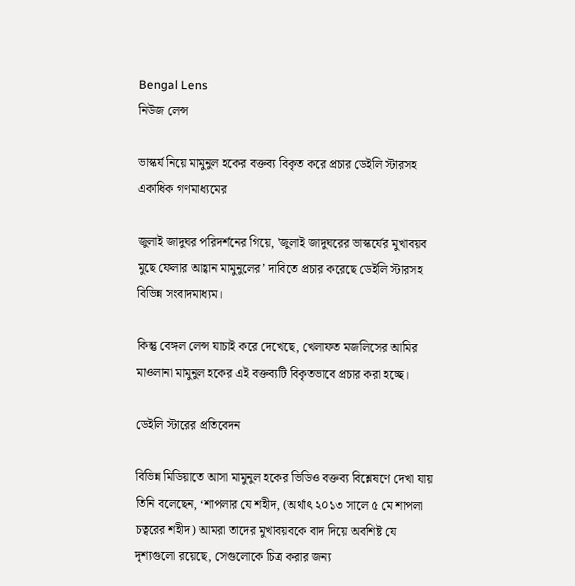Bengal Lens
নিউজ লেন্স

ভাস্কর্য নিয়ে মামুনুল হকের বক্তব্য বিকৃত করে প্রচার ডেইলি স্টারসহ একাধিক গণমাধ্যমের

জুলাই জাদুঘর পরিদর্শনের গিয়ে, 'জুলাই জাদুঘরের ভাস্কর্যের মুখাবয়ব মুছে ফেলার আহ্বান মামুনুলের’ দাবিতে প্রচার করেছে ডেইলি স্টারসহ বিভিন্ন সংবাদমাধ্যম।

কিন্তু বেঙ্গল লেন্স যাচাই করে দেখেছে, খেলাফত মজলিসের আমির মাওলানা মামুনুল হকের এই বক্তব্যটি বিকৃতভাবে প্রচার করা হচ্ছে।

ডেইলি স্টারের প্রতিবেদন

বিভিন্ন মিডিয়াতে আসা মামুনুল হকের ভিডিও বক্তব্য বিশ্লেষণে দেখা যায় তিনি বলেছেন, ‘শাপলার যে শহীদ, (অর্থাৎ ২০১৩ সালে ৫ মে শাপলা চত্বরের শহীদ) আমরা তাদের মুখাবয়বকে বাদ দিয়ে অবশিষ্ট যে দৃশ্যগুলো রয়েছে, সেগুলোকে চিত্র করার জন্য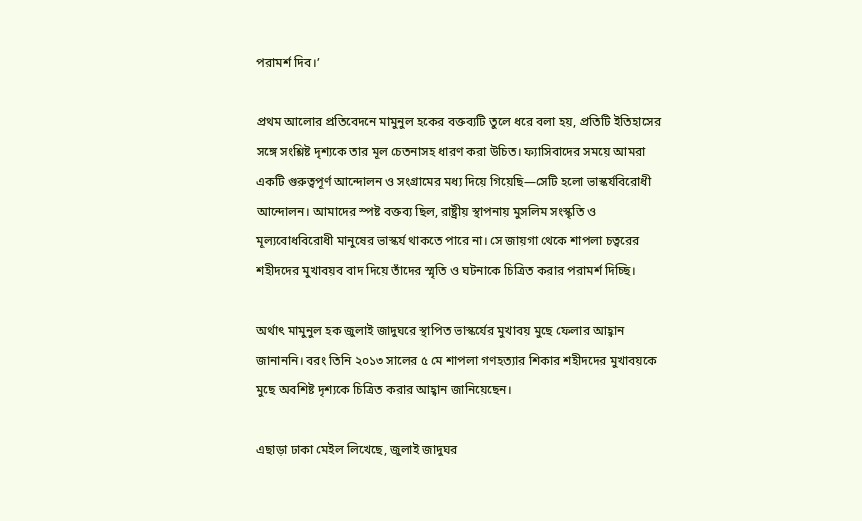পরামর্শ দিব।’

প্রথম আলোর প্রতিবেদনে মামুনুল হকের বক্তব্যটি তুলে ধরে বলা হয়, প্রতিটি ইতিহাসের সঙ্গে সংশ্লিষ্ট দৃশ্যকে তার মূল চেতনাসহ ধারণ করা উচিত। ফ্যাসিবাদের সময়ে আমরা একটি গুরুত্বপূর্ণ আন্দোলন ও সংগ্রামের মধ্য দিয়ে গিয়েছি—সেটি হলো ভাস্কর্যবিরোধী আন্দোলন। আমাদের স্পষ্ট বক্তব্য ছিল, রাষ্ট্রীয় স্থাপনায় মুসলিম সংস্কৃতি ও মূল্যবোধবিরোধী মানুষের ভাস্কর্য থাকতে পারে না। সে জায়গা থেকে শাপলা চত্বরের শহীদদের মুখাবয়ব বাদ দিয়ে তাঁদের স্মৃতি ও ঘটনাকে চিত্রিত করার পরামর্শ দিচ্ছি।

অর্থাৎ মামুনুল হক জুলাই জাদুঘরে স্থাপিত ভাস্কর্যের মুখাবয় মুছে ফেলার আহ্বান জানাননি। বরং তিনি ২০১৩ সালের ৫ মে শাপলা গণহত্যার শিকার শহীদদের মুখাবয়কে মুছে অবশিষ্ট দৃশ্যকে চিত্রিত করার আহ্বান জানিয়েছেন।

এছাড়া ঢাকা মেইল লিখেছে, জুলাই জাদুঘর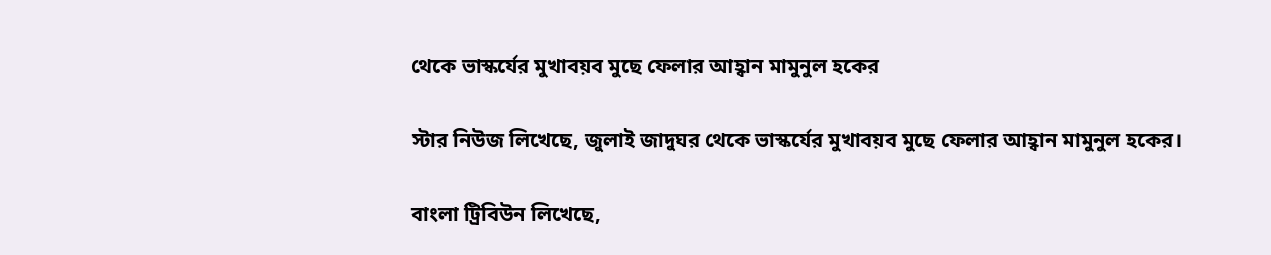থেকে ভাস্কর্যের মুখাবয়ব মুছে ফেলার আহ্বান মামুনুল হকের

স্টার নিউজ লিখেছে, জুলাই জাদুঘর থেকে ভাস্কর্যের মুখাবয়ব মুছে ফেলার আহ্বান মামুনুল হকের।

বাংলা ট্রিবিউন লিখেছে,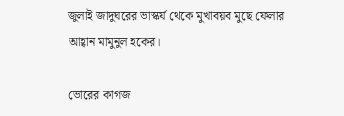জুলাই জাদুঘরের ভাস্কর্য থেকে মুখাবয়ব মুছে ফেলার আহ্বান মামুনুল হকের।

ভোরের কাগজ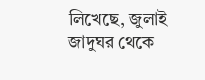লিখেছে, জুলাই জাদুঘর থেকে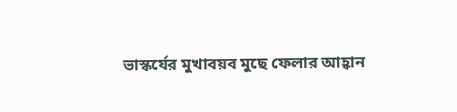ভাস্কর্যের মুখাবয়ব মুছে ফেলার আহ্বান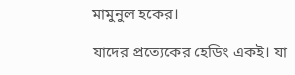মামুনুল হকের।

যাদের প্রত্যেকের হেডিং একই। যা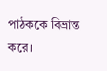পাঠককে বিভ্রান্ত করে।